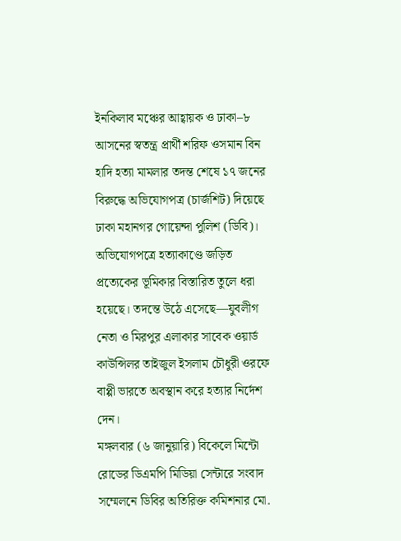ইনকিলাব মঞ্চের আহ্বায়ক ও ঢাকা–৮ আসনের স্বতন্ত্র প্রার্থী শরিফ ওসমান বিন হাদি হত্যা মামলার তদন্ত শেষে ১৭ জনের বিরুদ্ধে অভিযোগপত্র (চার্জশিট) দিয়েছে ঢাকা মহানগর গোয়েন্দা পুলিশ (ডিবি)। অভিযোগপত্রে হত্যাকাণ্ডে জড়িত প্রত্যেকের ভূমিকার বিস্তারিত তুলে ধরা হয়েছে। তদন্তে উঠে এসেছে—যুবলীগ নেতা ও মিরপুর এলাকার সাবেক ওয়ার্ড কাউন্সিলর তাইজুল ইসলাম চৌধুরী ওরফে বাপ্পী ভারতে অবস্থান করে হত্যার নির্দেশ দেন।
মঙ্গলবার (৬ জানুয়ারি) বিকেলে মিন্টো রোডের ডিএমপি মিডিয়া সেন্টারে সংবাদ সম্মেলনে ডিবির অতিরিক্ত কমিশনার মো.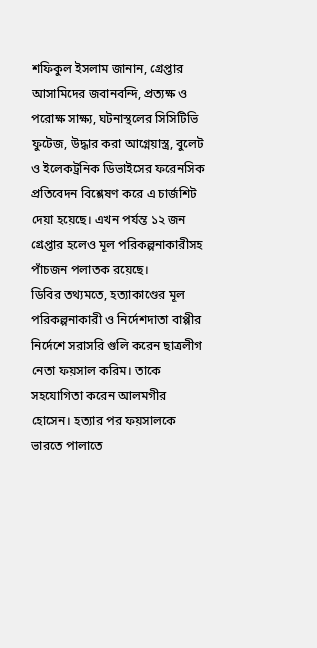শফিকুল ইসলাম জানান, গ্রেপ্তার আসামিদের জবানবন্দি, প্রত্যক্ষ ও পরোক্ষ সাক্ষ্য, ঘটনাস্থলের সিসিটিভি ফুটেজ, উদ্ধার করা আগ্নেয়াস্ত্র, বুলেট ও ইলেকট্রনিক ডিভাইসের ফরেনসিক প্রতিবেদন বিশ্লেষণ করে এ চার্জশিট দেয়া হয়েছে। এখন পর্যন্ত ১২ জন গ্রেপ্তার হলেও মূল পরিকল্পনাকারীসহ পাঁচজন পলাতক রয়েছে।
ডিবির তথ্যমতে, হত্যাকাণ্ডের মূল পরিকল্পনাকারী ও নির্দেশদাতা বাপ্পীর নির্দেশে সরাসরি গুলি করেন ছাত্রলীগ নেতা ফয়সাল করিম। তাকে সহযোগিতা করেন আলমগীর হোসেন। হত্যার পর ফয়সালকে ভারতে পালাতে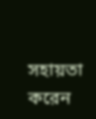সহায়তা করেন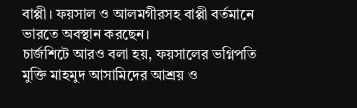বাপ্পী। ফয়সাল ও আলমগীরসহ বাপ্পী বর্তমানে ভারতে অবস্থান করছেন।
চার্জশিটে আরও বলা হয়, ফয়সালের ভগ্নিপতি মুক্তি মাহমুদ আসামিদের আশ্রয় ও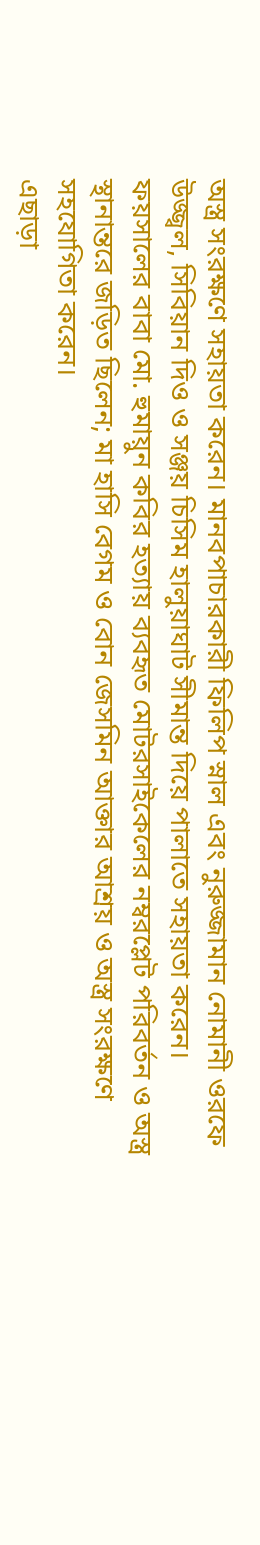অস্ত্র সংরক্ষণে সহায়তা করেন। মানবপাচারকারী ফিলিপ স্নাল এবং নুরুজ্জামান নোমানী ওরফে উজ্জ্বল, সিবিয়ান দিও ও সঞ্জয় চিসিম হালুয়াঘাট সীমান্ত দিয়ে পালাতে সহায়তা করেন। ফয়সালের বাবা মো. হুমায়ুন কবির হত্যায় ব্যবহৃত মোটরসাইকেলের নম্বরপ্লেট পরিবর্তন ও অস্ত্র স্থানান্তরে জড়িত ছিলেন; মা হাসি বেগম ও বোন জেসমিন আক্তার আশ্রয় ও অস্ত্র সংরক্ষণে সহযোগিতা করেন।
এছাড়া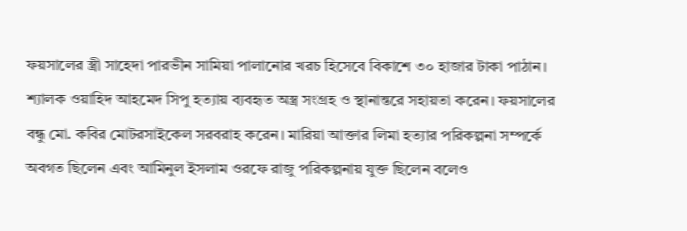ফয়সালের স্ত্রী সাহেদা পারভীন সামিয়া পালানোর খরচ হিসেবে বিকাশে ৩০ হাজার টাকা পাঠান। শ্যালক ওয়াহিদ আহমেদ সিপু হত্যায় ব্যবহৃত অস্ত্র সংগ্রহ ও স্থানান্তরে সহায়তা করেন। ফয়সালের বন্ধু মো. কবির মোটরসাইকেল সরবরাহ করেন। মারিয়া আক্তার লিমা হত্যার পরিকল্পনা সম্পর্কে অবগত ছিলেন এবং আমিনুল ইসলাম ওরফে রাজু পরিকল্পনায় যুক্ত ছিলেন বলেও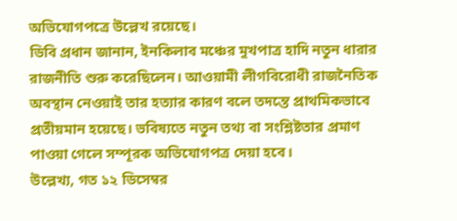অভিযোগপত্রে উল্লেখ রয়েছে।
ডিবি প্রধান জানান, ইনকিলাব মঞ্চের মুখপাত্র হাদি নতুন ধারার রাজনীতি শুরু করেছিলেন। আওয়ামী লীগবিরোধী রাজনৈতিক অবস্থান নেওয়াই তার হত্যার কারণ বলে তদন্তে প্রাথমিকভাবে প্রতীয়মান হয়েছে। ভবিষ্যতে নতুন তথ্য বা সংশ্লিষ্টতার প্রমাণ পাওয়া গেলে সম্পূরক অভিযোগপত্র দেয়া হবে।
উল্লেখ্য, গত ১২ ডিসেম্বর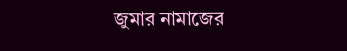জুমার নামাজের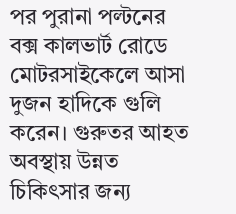পর পুরানা পল্টনের বক্স কালভার্ট রোডে মোটরসাইকেলে আসা দুজন হাদিকে গুলি করেন। গুরুতর আহত অবস্থায় উন্নত চিকিৎসার জন্য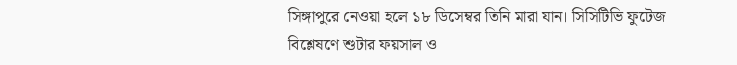সিঙ্গাপুরে নেওয়া হলে ১৮ ডিসেম্বর তিনি মারা যান। সিসিটিভি ফুটেজ বিশ্লেষণে শুটার ফয়সাল ও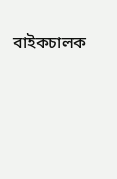বাইকচালক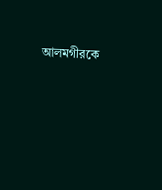আলমগীরকে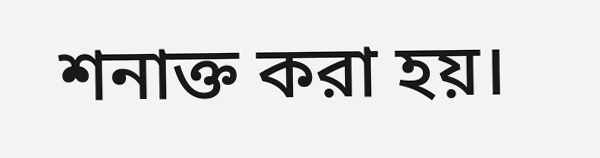শনাক্ত করা হয়।